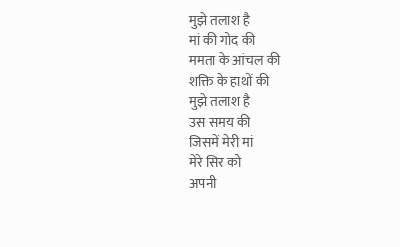मुझे तलाश है
मां की गोद की
ममता के आंचल की
शक्ति के हाथों की
मुझे तलाश है
उस समय की
जिसमें मेरी मां
मेरे सिर को
अपनी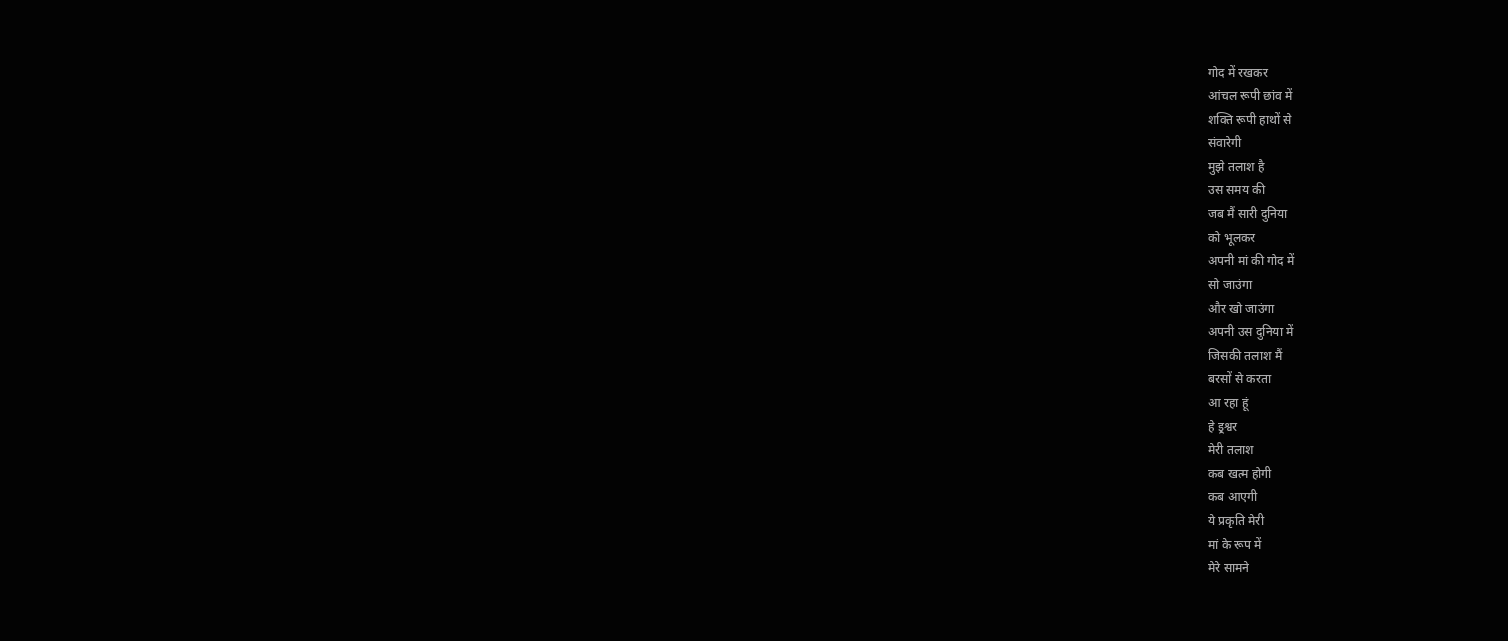गोद में रखकर
आंचल रूपी छांव में
शक्ति रूपी हाथों से
संवारेगी
मुझे तलाश है
उस समय की
जब मैं सारी दुनिया
को भूलकर
अपनी मां की गोद में
सो जाउंगा
और खो जाउंगा
अपनी उस दुनिया में
जिसकी तलाश मैं
बरसों से करता
आ रहा हूं
हे इ्रश्वर
मेरी तलाश
कब खत्म होगी
कब आएगी
ये प्रकृति मेरी
मां के रूप में
मेरे सामने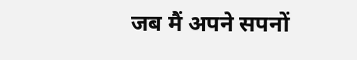जब मैं अपने सपनों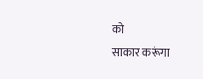को
साकार करूंगा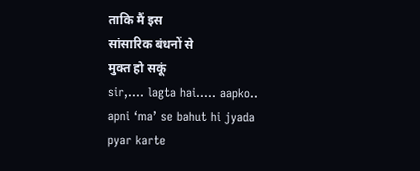ताकि मैं इस
सांसारिक बंधनों से
मुक्त हो सकूं
sir,…. lagta hai….. aapko.. apni ‘ma’ se bahut hi jyada pyar karte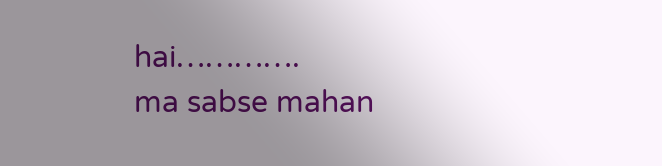hai………….
ma sabse mahan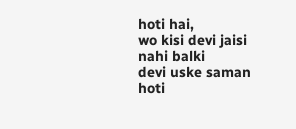hoti hai,
wo kisi devi jaisi nahi balki
devi uske saman hoti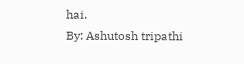hai.
By: Ashutosh tripathi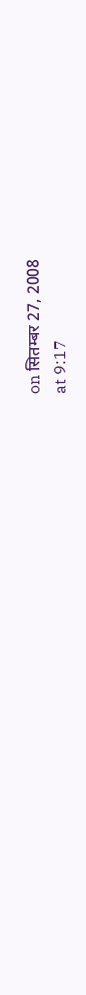on सितम्बर 27, 2008
at 9:17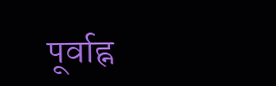पूर्वाह्न